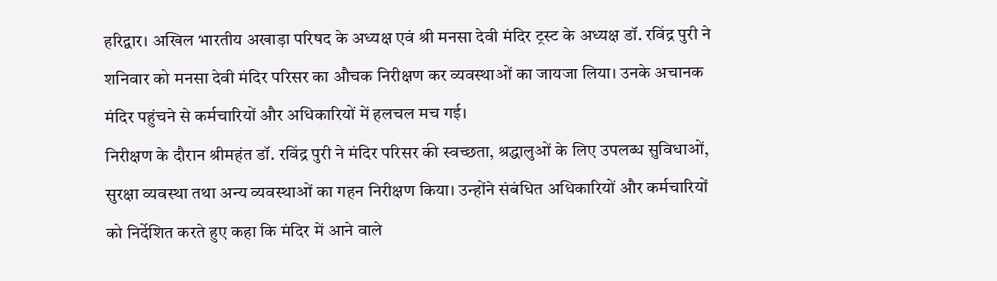हरिद्वार। अखिल भारतीय अखाड़ा परिषद के अध्यक्ष एवं श्री मनसा देवी मंदिर ट्रस्ट के अध्यक्ष डॉ. रविंद्र पुरी ने शनिवार को मनसा देवी मंदिर परिसर का औचक निरीक्षण कर व्यवस्थाओं का जायजा लिया। उनके अचानक मंदिर पहुंचने से कर्मचारियों और अधिकारियों में हलचल मच गई।
निरीक्षण के दौरान श्रीमहंत डॉ. रविंद्र पुरी ने मंदिर परिसर की स्वच्छता, श्रद्धालुओं के लिए उपलब्ध सुविधाओं, सुरक्षा व्यवस्था तथा अन्य व्यवस्थाओं का गहन निरीक्षण किया। उन्होंने संबंधित अधिकारियों और कर्मचारियों को निर्देशित करते हुए कहा कि मंदिर में आने वाले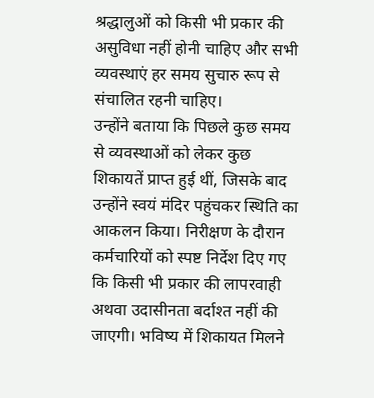श्रद्धालुओं को किसी भी प्रकार की असुविधा नहीं होनी चाहिए और सभी व्यवस्थाएं हर समय सुचारु रूप से संचालित रहनी चाहिए।
उन्होंने बताया कि पिछले कुछ समय से व्यवस्थाओं को लेकर कुछ शिकायतें प्राप्त हुई थीं, जिसके बाद उन्होंने स्वयं मंदिर पहुंचकर स्थिति का आकलन किया। निरीक्षण के दौरान कर्मचारियों को स्पष्ट निर्देश दिए गए कि किसी भी प्रकार की लापरवाही अथवा उदासीनता बर्दाश्त नहीं की जाएगी। भविष्य में शिकायत मिलने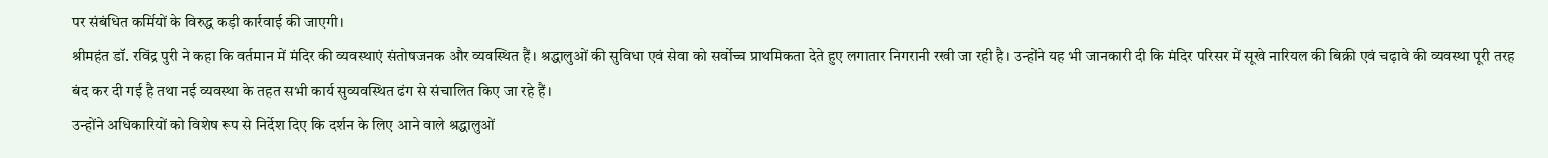पर संबंधित कर्मियों के विरुद्ध कड़ी कार्रवाई की जाएगी।
श्रीमहंत डॉ. रविंद्र पुरी ने कहा कि वर्तमान में मंदिर की व्यवस्थाएं संतोषजनक और व्यवस्थित हैं। श्रद्धालुओं की सुविधा एवं सेवा को सर्वोच्च प्राथमिकता देते हुए लगातार निगरानी रखी जा रही है। उन्होंने यह भी जानकारी दी कि मंदिर परिसर में सूखे नारियल की बिक्री एवं चढ़ावे की व्यवस्था पूरी तरह बंद कर दी गई है तथा नई व्यवस्था के तहत सभी कार्य सुव्यवस्थित ढंग से संचालित किए जा रहे हैं।
उन्होंने अधिकारियों को विशेष रूप से निर्देश दिए कि दर्शन के लिए आने वाले श्रद्धालुओं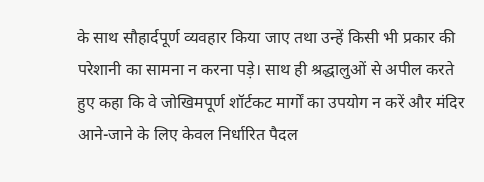के साथ सौहार्दपूर्ण व्यवहार किया जाए तथा उन्हें किसी भी प्रकार की परेशानी का सामना न करना पड़े। साथ ही श्रद्धालुओं से अपील करते हुए कहा कि वे जोखिमपूर्ण शॉर्टकट मार्गों का उपयोग न करें और मंदिर आने-जाने के लिए केवल निर्धारित पैदल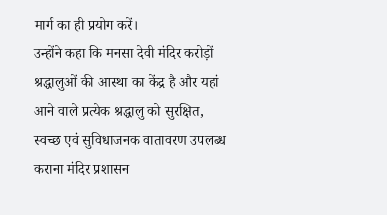मार्ग का ही प्रयोग करें।
उन्होंने कहा कि मनसा देवी मंदिर करोड़ों श्रद्धालुओं की आस्था का केंद्र है और यहां आने वाले प्रत्येक श्रद्धालु को सुरक्षित, स्वच्छ एवं सुविधाजनक वातावरण उपलब्ध कराना मंदिर प्रशासन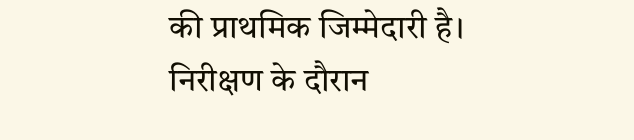की प्राथमिक जिम्मेदारी है।
निरीक्षण के दौरान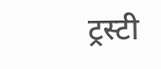ट्रस्टी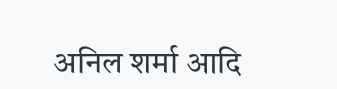अनिल शर्मा आदि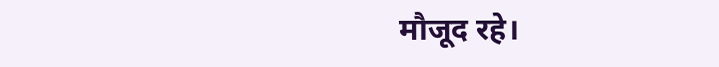मौजूद रहे।